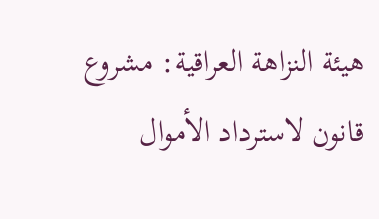هيئة النزاهة العراقية: مشروع قانون لاسترداد الأموال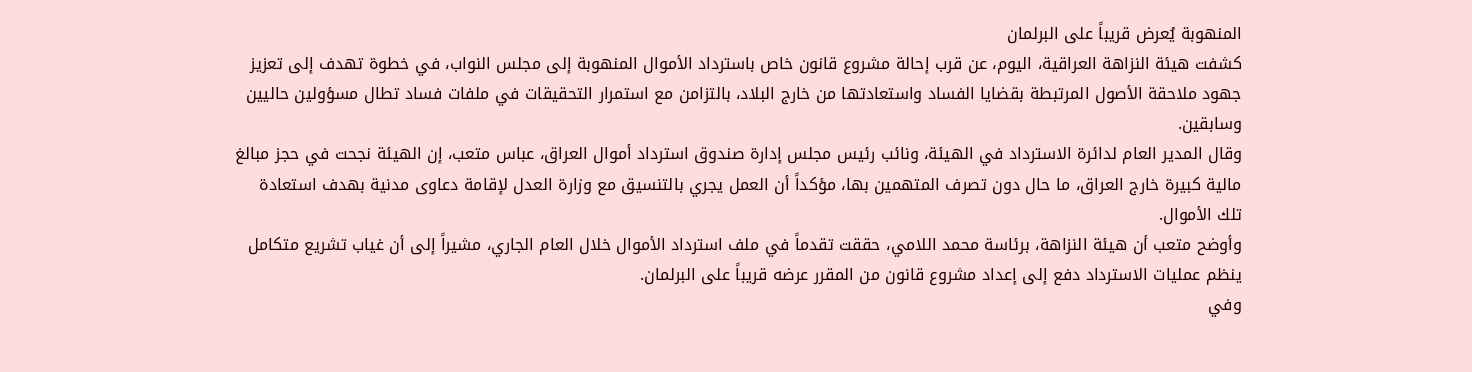المنهوبة يُعرض قريباً على البرلمان
كشفت هيئة النزاهة العراقية، اليوم، عن قرب إحالة مشروع قانون خاص باسترداد الأموال المنهوبة إلى مجلس النواب، في خطوة تهدف إلى تعزيز جهود ملاحقة الأصول المرتبطة بقضايا الفساد واستعادتها من خارج البلاد، بالتزامن مع استمرار التحقيقات في ملفات فساد تطال مسؤولين حاليين وسابقين.
وقال المدير العام لدائرة الاسترداد في الهيئة، ونائب رئيس مجلس إدارة صندوق استرداد أموال العراق، عباس متعب، إن الهيئة نجحت في حجز مبالغ مالية كبيرة خارج العراق، ما حال دون تصرف المتهمين بها، مؤكداً أن العمل يجري بالتنسيق مع وزارة العدل لإقامة دعاوى مدنية بهدف استعادة تلك الأموال.
وأوضح متعب أن هيئة النزاهة، برئاسة محمد اللامي، حققت تقدماً في ملف استرداد الأموال خلال العام الجاري، مشيراً إلى أن غياب تشريع متكامل ينظم عمليات الاسترداد دفع إلى إعداد مشروع قانون من المقرر عرضه قريباً على البرلمان.
وفي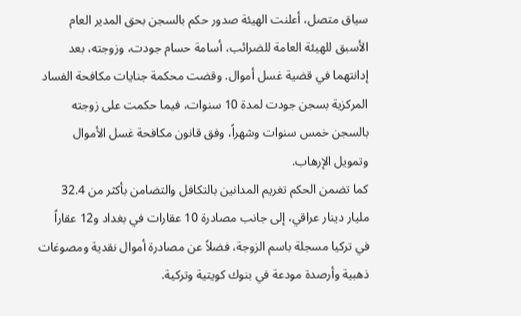سياق متصل، أعلنت الهيئة صدور حكم بالسجن بحق المدير العام الأسبق للهيئة العامة للضرائب، أسامة حسام جودت، وزوجته، بعد إدانتهما في قضية غسل أموال. وقضت محكمة جنايات مكافحة الفساد المركزية بسجن جودت لمدة 10 سنوات، فيما حكمت على زوجته بالسجن خمس سنوات وشهراً، وفق قانون مكافحة غسل الأموال وتمويل الإرهاب.
كما تضمن الحكم تغريم المدانين بالتكافل والتضامن بأكثر من 32.4 مليار دينار عراقي، إلى جانب مصادرة 10 عقارات في بغداد و12 عقاراً في تركيا مسجلة باسم الزوجة، فضلاً عن مصادرة أموال نقدية ومصوغات ذهبية وأرصدة مودعة في بنوك كويتية وتركية.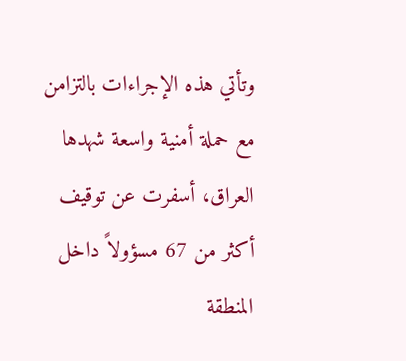وتأتي هذه الإجراءات بالتزامن مع حملة أمنية واسعة شهدها العراق، أسفرت عن توقيف أكثر من 67 مسؤولاً داخل المنطقة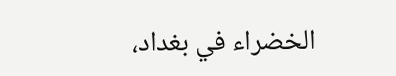الخضراء في بغداد،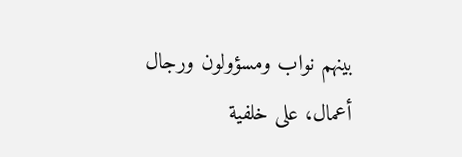بينهم نواب ومسؤولون ورجال أعمال، على خلفية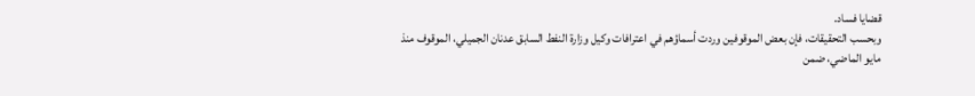قضايا فساد.
وبحسب التحقيقات، فإن بعض الموقوفين وردت أسماؤهم في اعترافات وكيل وزارة النفط السابق عدنان الجميلي، الموقوف منذ مايو الماضي، ضمن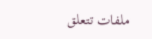ملفات تتعلق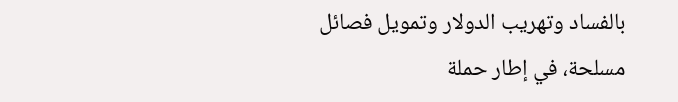بالفساد وتهريب الدولار وتمويل فصائل مسلحة، في إطار حملة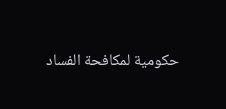حكومية لمكافحة الفساد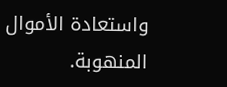واستعادة الأموال المنهوبة.